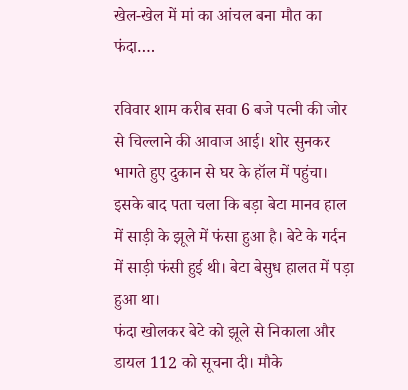खेल-खेल में मां का आंचल बना मौत का फंदा….

रविवार शाम करीब सवा 6 बजे पत्नी की जोर से चिल्लाने की आवाज आई। शोर सुनकर भागते हुए दुकान से घर के हॉल में पहुंचा। इसके बाद पता चला कि बड़ा बेटा मानव हाल में साड़ी के झूले में फंसा हुआ है। बेटे के गर्दन में साड़ी फंसी हुई थी। बेटा बेसुध हालत में पड़ा हुआ था।
फंदा खोलकर बेटे को झूले से निकाला और डायल 112 को सूचना दी। मौके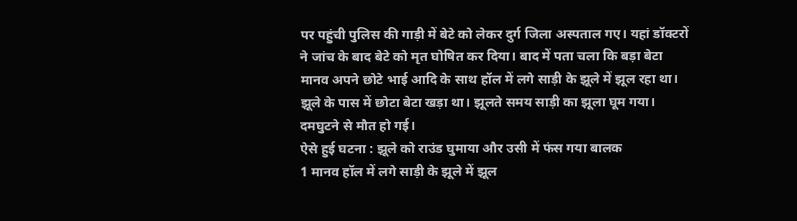पर पहुंची पुलिस की गाड़ी में बेटे को लेकर दुर्ग जिला अस्पताल गए। यहां डॉक्टरों ने जांच के बाद बेटे को मृत घोषित कर दिया। बाद में पता चला कि बड़ा बेटा मानव अपने छोटे भाई आदि के साथ हॉल में लगे साड़ी के झूले में झूल रहा था। झूले के पास में छोटा बेटा खड़ा था। झूलते समय साड़ी का झूला घूम गया। दमघुटने से मौत हो गई।
ऐसे हुई घटना : झूले को राउंड घुमाया और उसी में फंस गया बालक
1 मानव हॉल में लगे साड़ी के झूले में झूल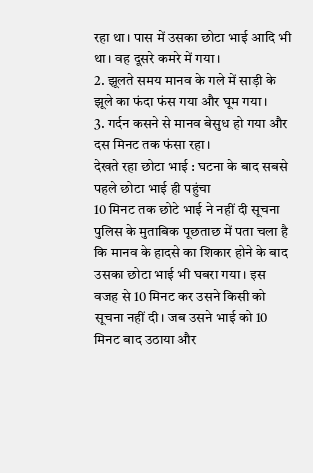रहा था। पास में उसका छोटा भाई आदि भी था। वह दूसरे कमरे में गया।
2. झूलते समय मानव के गले में साड़ी के झूले का फंदा फंस गया और घूम गया।
3. गर्दन कसने से मानव बेसुध हो गया और दस मिनट तक फंसा रहा।
देखते रहा छोटा भाई : घटना के बाद सबसे पहले छोटा भाई ही पहुंचा
10 मिनट तक छोटे भाई ने नहीं दी सूचना
पुलिस के मुताबिक पूछताछ में पता चला है कि मानव के हादसे का शिकार होने के बाद उसका छोटा भाई भी घबरा गया। इस वजह से 10 मिनट कर उसने किसी को सूचना नहीं दी। जब उसने भाई को 10 मिनट बाद उठाया और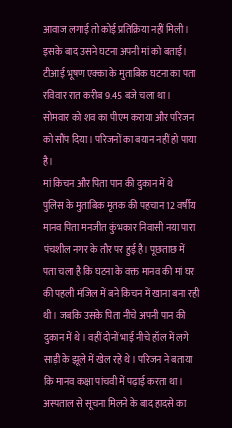आवाज लगाई तो कोई प्रतिक्रिया नहीं मिली। इसके बाद उसने घटना अपनी मां को बताई। टीआई भूषण एक्का के मुताबिक घटना का पता रविवार रात करीब 9.45 बजे चला था। सोमवार को शव का पीएम कराया और परिजन को सौंप दिया। परिजनों का बयान नहीं हो पाया है।
मां किचन और पिता पान की दुकान में थे
पुलिस के मुताबिक मृतक की पहचान 12 वर्षीय मानव पिता मनजीत कुंभकार निवासी नया पारा पंचशील नगर के तौर पर हुई है। पूछताछ में पता चला है कि घटना के वक्त मानव की मां घर की पहली मंजिल में बने किचन में खाना बना रही थी। जबकि उसके पिता नीचे अपनी पान की दुकान में थे। वहीं दोनों भाई नीचे हॉल में लगे साड़ी के झूले में खेल रहे थे। परिजन ने बताया कि मानव कक्षा पांचवी में पढ़ाई करता था। अस्पताल से सूचना मिलने के बाद हादसे का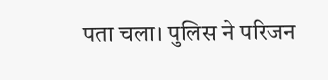पता चला। पुलिस ने परिजन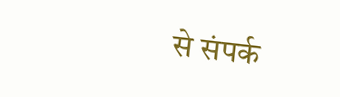से संपर्क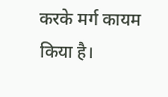करके मर्ग कायम किया है।